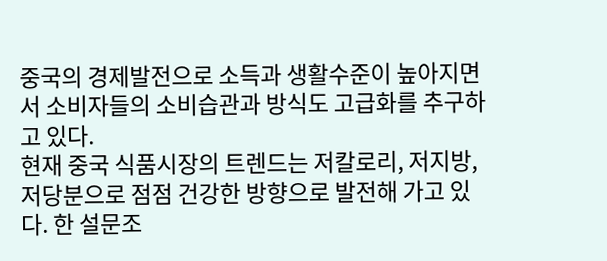중국의 경제발전으로 소득과 생활수준이 높아지면서 소비자들의 소비습관과 방식도 고급화를 추구하고 있다.
현재 중국 식품시장의 트렌드는 저칼로리, 저지방, 저당분으로 점점 건강한 방향으로 발전해 가고 있다. 한 설문조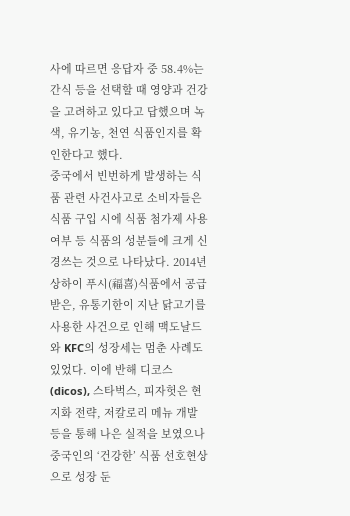사에 따르면 응답자 중 58.4%는 간식 등을 선택할 때 영양과 건강을 고려하고 있다고 답했으며 녹색, 유기농, 천연 식품인지를 확인한다고 했다.
중국에서 빈번하게 발생하는 식품 관련 사건사고로 소비자들은 식품 구입 시에 식품 첨가제 사용 여부 등 식품의 성분들에 크게 신경쓰는 것으로 나타났다. 2014년 상하이 푸시(福喜)식품에서 공급받은, 유통기한이 지난 닭고기를 사용한 사건으로 인해 맥도날드와 KFC의 성장세는 멈춘 사례도 있었다. 이에 반해 디코스(dicos), 스타벅스, 피자헛은 현지화 전략, 저칼로리 메뉴 개발 등을 통해 나은 실적을 보였으나 중국인의 ‘건강한’ 식품 선호현상으로 성장 둔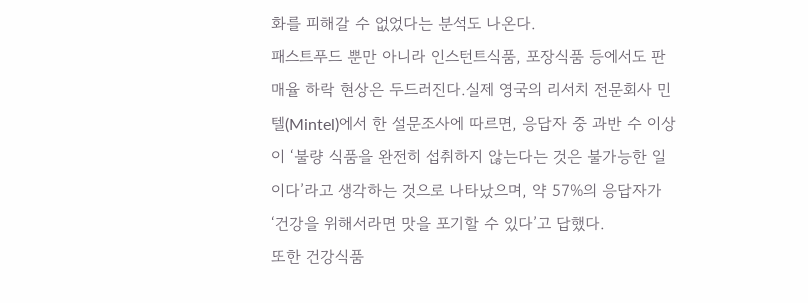화를 피해갈 수 없었다는 분석도 나온다.
패스트푸드 뿐만 아니라 인스턴트식품, 포장식품 등에서도 판매율 하락 현상은 두드러진다.실제 영국의 리서치 전문회사 민텔(Mintel)에서 한 설문조사에 따르면, 응답자 중 과반 수 이상이 ‘불량 식품을 완전히 섭취하지 않는다는 것은 불가능한 일이다’라고 생각하는 것으로 나타났으며, 약 57%의 응답자가 ‘건강을 위해서라면 맛을 포기할 수 있다’고 답했다.
또한 건강식품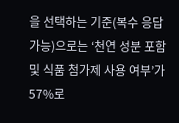을 선택하는 기준(복수 응답 가능)으로는 ‘천연 성분 포함 및 식품 첨가제 사용 여부’가 57%로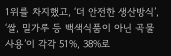1위를 차지했고, ‘더 안전한 생산방식’, ‘쌀, 밀가루 등 백색식품이 아닌 곡물 사용’이 각각 51%, 38%로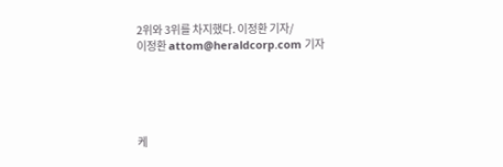2위와 3위를 차지했다. 이정환 기자/
이정환 attom@heraldcorp.com 기자





케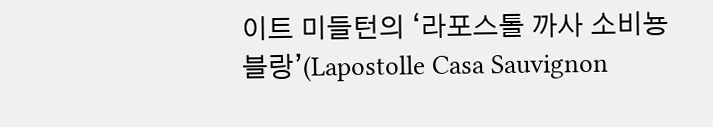이트 미들턴의 ‘라포스톨 까사 소비뇽 블랑’(Lapostolle Casa Sauvignon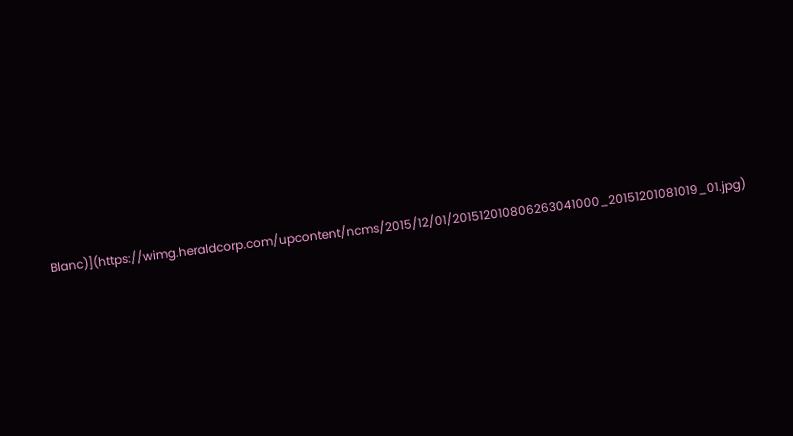Blanc)](https://wimg.heraldcorp.com/upcontent/ncms/2015/12/01/201512010806263041000_20151201081019_01.jpg)